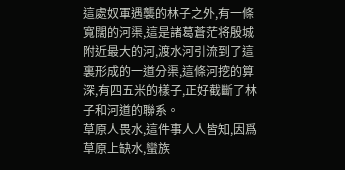這處奴軍遇襲的林子之外,有一條寬闊的河渠,這是諸葛蒼茫将殷城附近最大的河,渡水河引流到了這裏形成的一道分渠,這條河挖的算深,有四五米的樣子,正好截斷了林子和河道的聯系。
草原人畏水,這件事人人皆知,因爲草原上缺水,蠻族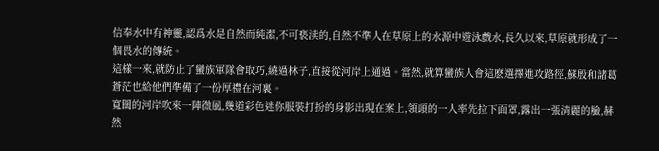信奉水中有神靈,認爲水是自然而純潔,不可亵渎的,自然不準人在草原上的水源中遊泳戲水,長久以來,草原就形成了一個畏水的傳統。
這樣一來,就防止了蠻族軍隊會取巧,繞過林子,直接從河岸上通過。當然,就算蠻族人會這麽選擇進攻路徑,蘇殷和諸葛蒼茫也給他們準備了一份厚禮在河裏。
寬闊的河岸吹來一陣微風,幾道彩色迷你服裝打扮的身影出現在案上,領頭的一人率先拉下面罩,露出一張清麗的臉,赫然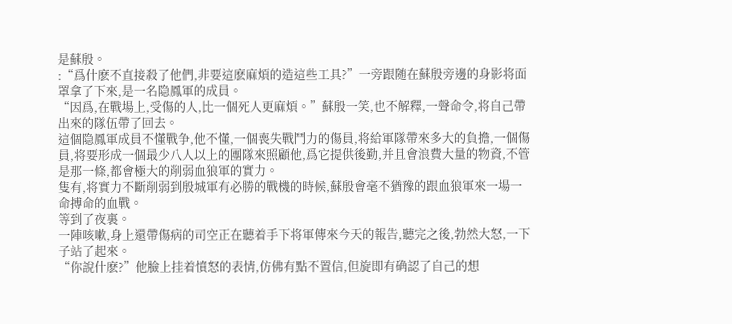是蘇殷。
:“爲什麽不直接殺了他們,非要這麽麻煩的造這些工具?”一旁跟随在蘇殷旁邊的身影将面罩拿了下來,是一名隐鳳軍的成員。
“因爲,在戰場上,受傷的人,比一個死人更麻煩。”蘇殷一笑,也不解釋,一聲命令,将自己帶出來的隊伍帶了回去。
這個隐鳳軍成員不懂戰争,他不懂,一個喪失戰鬥力的傷員,将給軍隊帶來多大的負擔,一個傷員,将要形成一個最少八人以上的團隊來照顧他,爲它提供後勤,并且會浪費大量的物資,不管是那一條,都會極大的削弱血狼軍的實力。
隻有,将實力不斷削弱到殷城軍有必勝的戰機的時候,蘇殷會毫不猶豫的跟血狼軍來一場一命搏命的血戰。
等到了夜裏。
一陣咳嗽,身上還帶傷病的司空正在聽着手下将軍傳來今天的報告,聽完之後,勃然大怒,一下子站了起來。
“你說什麽?”他臉上挂着憤怒的表情,仿佛有點不置信,但旋即有确認了自己的想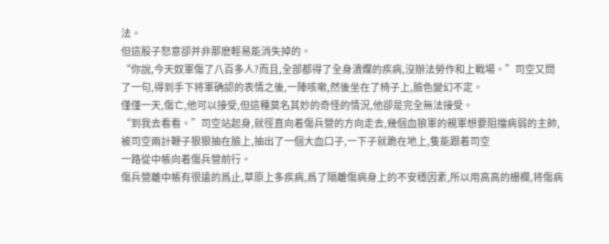法。
但這股子怒意卻并非那麽輕易能消失掉的。
“你說,今天奴軍傷了八百多人?而且,全部都得了全身潰爛的疾病,沒辦法勞作和上戰場。”司空又問了一句,得到手下将軍确認的表情之後,一陣咳嗽,然後坐在了椅子上,臉色變幻不定。
僅僅一天,傷亡,他可以接受,但這種莫名其妙的奇怪的情況,他卻是完全無法接受。
“到我去看看。”司空站起身,就徑直向着傷兵營的方向走去,幾個血狼軍的親軍想要阻擋病弱的主帥,被司空兩計鞭子狠狠抽在臉上,抽出了一個大血口子,一下子就跪在地上,隻能跟着司空
一路從中帳向着傷兵營前行。
傷兵營離中帳有很遠的爲止,草原上多疾病,爲了隔離傷病身上的不安穩因素,所以用高高的栅欄,将傷病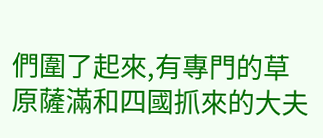們圍了起來,有專門的草原薩滿和四國抓來的大夫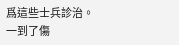爲這些士兵診治。
一到了傷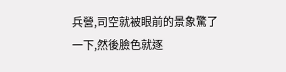兵營,司空就被眼前的景象驚了一下,然後臉色就逐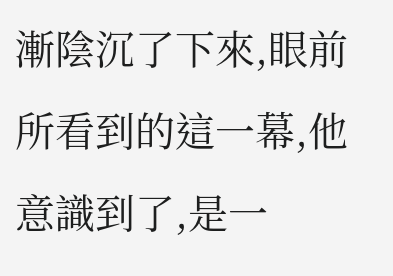漸陰沉了下來,眼前所看到的這一幕,他意識到了,是一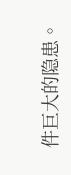件巨大的隐患。